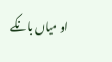او میاں بانکے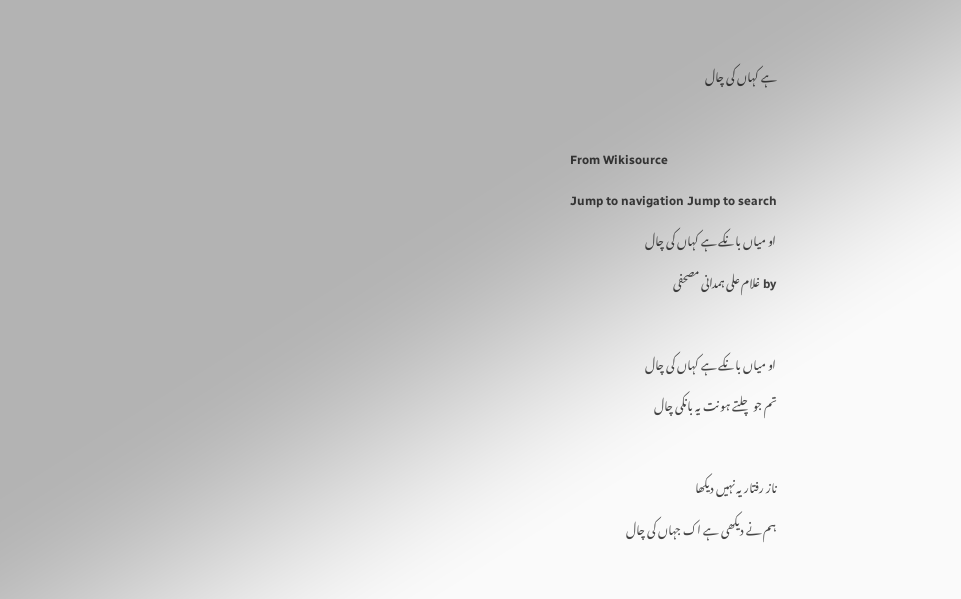ہے کہاں کی چال

From Wikisource
Jump to navigation Jump to search
او میاں بانکے ہے کہاں کی چال
by غلام علی ہمدانی مصحفی

او میاں بانکے ہے کہاں کی چال
تم جو چلتے ہو نت یہ بانکی چال

ناز رفتار یہ نہیں دیکھا
ہم نے دیکھی ہے اک جہاں کی چال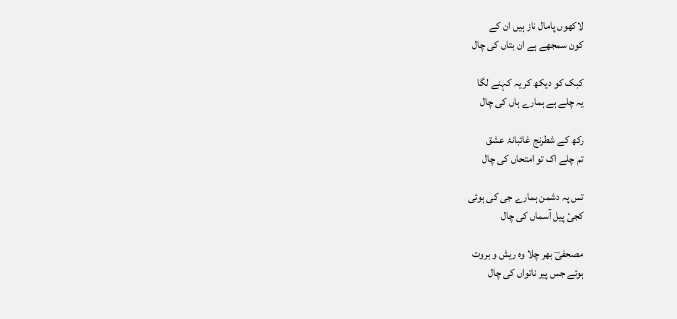لاکھوں پامال ناز ہیں ان کے
کون سمجھے ہے ان بتاں کی چال

کبک کو دیکھ کر یہ کہنے لگا
یہ چلے ہے ہمارے ہاں کی چال

رکھ کے شطرنج غائبانۂ عشق
تم چلے اک تو امتحاں کی چال

تس پہ دشمن ہمارے جی کی ہوئی
کجیٔ پیل آسماں کی چال

مصحفیؔ بھر چلا وہ ریش و بروت
ہوئے جس پیر ناتواں کی چال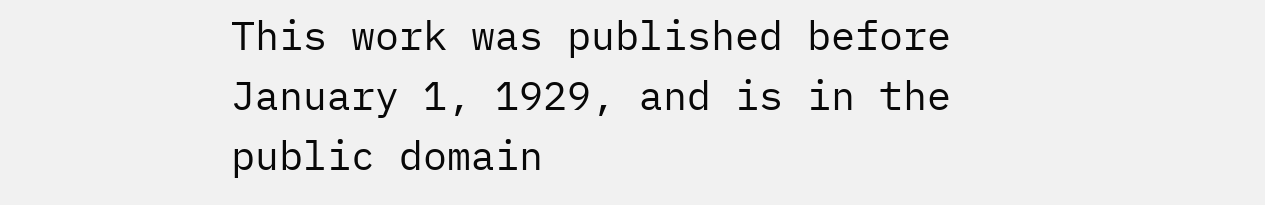This work was published before January 1, 1929, and is in the public domain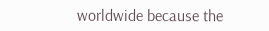worldwide because the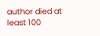author died at least 100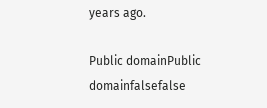years ago.

Public domainPublic domainfalsefalse